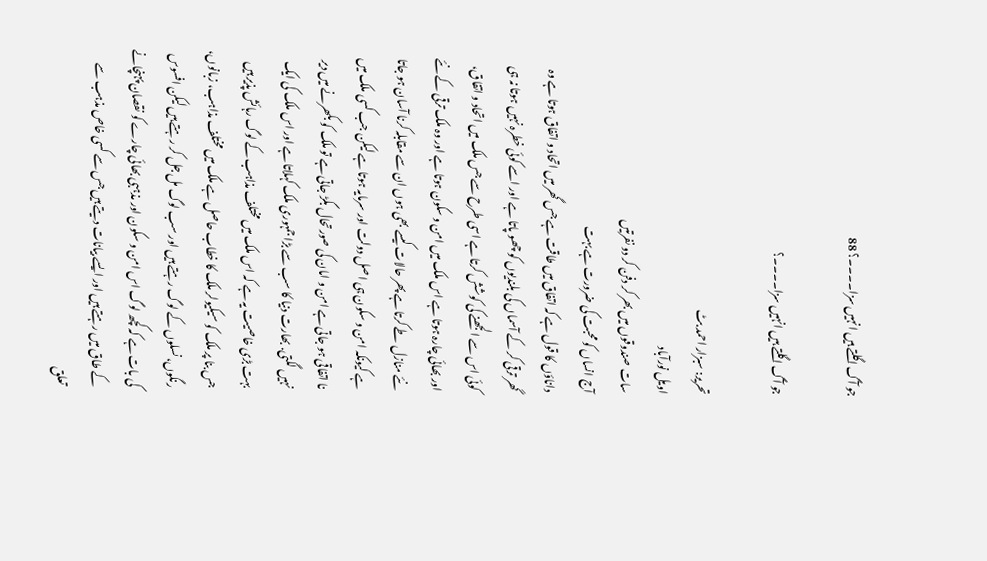جو آگ اگلتے ہیں انہیں سزا۔۔۔۔؟ 88

جو آگ اگلتے ہیں انہیں سزا۔۔۔۔؟

تحریر: سبزار احمد بٹ
اویل نورآباد
سات صندوقوں میں بھر کر دفن کر دو نفرتیں
آج انساں کو محبت کی ضرورت ہے بہت
داناؤں کا قول ہے کہ اتفاق میں طاقت ہے جس گھر میں اتحاد و اتفاق ہوتا ہے وہ گھر ترقی کر کے آسماں کی بلندیوں کو چھو پاتا ہے اور اسے کوئی خطرہ نہیں ہوتا نہ ہی کوئی اس سے الجھنے کی کوشش کرتا ہے اسی طرح سے جس ملک میں اتحاد و اتفاق، اور بھائی چارہ ہوتا ہے اس ملک میں امن و سکون ہوتا ہے اور وہ ملک ترقی کے نئے نئے منازل طے کرتا ہے پھر حالات کیسے بھی ہوں ان سے مقابلہ کرنا آسان ہو جاتا ہے کیونکہ امن و سکون ہی اصل دولت اور سرمایہ ہوتا ہے لیکن جب کسی ملک میں نا اتفاقی ہو جاتی ہے امن و امان کی صورتحال بگڑ جاتی ہے تو ملک کو بکھرنے میں دیر نہیں لگتی. بھارت دنیا کا سب سے بڑا جمہوری ملک کہلاتا ہے اور اس ملک کی ایک بہت بڑی خاصیت یہ ہے کہ اس ملک میں مختلف مذاہب کے لوگ رہائش پذیر ہیں جس بنا پر ملک کو سیکیولر ملک کا خطاب حاصل ہے ملک میں مختلف مذاہب، زبانوں، رنگوں، نسلوں کے لوگ رہتے ہیں اور سب لوگ مل جل کر رہتے ہیں لیکن افسوس کی بات ہے کہ کچھ لوگ اس امن و سکون اور مذہبی بھائی چارے کو نقصان پہنچانے کے طاق میں رہتے ہیں اور ایسے بیانات دیتے ہیں جس سے کسی خاص مذہب سے تعلق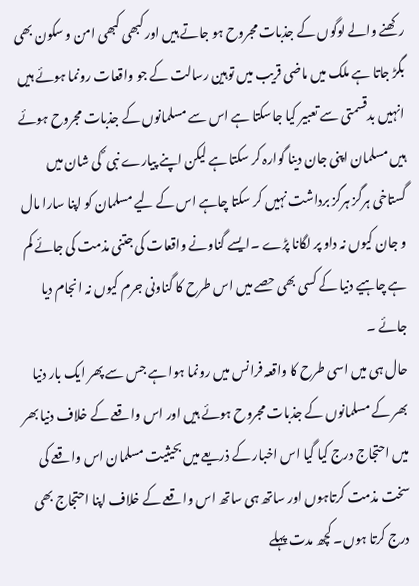رکھنے والے لوگوں کے جذبات مجروح ہو جاتے ہیں اور کبھی کبھی امن و سکون بھی بگڑ جاتا ہے ملک میں ماضی قریب میں توہین رسالت کے جو واقعات رونما ہوئے ہیں انہیں بدقسمتی سے تعبیر کیا جاسکتا ہے اس سے مسلمانوں کے جذبات مجروح ہوئے ہیں مسلمان اپنی جان دینا گوارہ کر سکتا ہے لیکن اپنے پیارے نبی ؐ کی شان میں گستاخی ہرگز ہرگز برداشت نہیں کر سکتا چاہے اس کے لیے مسلمان کو اپنا سارا مال و جان کیوں نہ داو پر لگانا پڑے ۔ایسے گناونے واقعات کی جتنی مذمت کی جائے کم ہے چاہیے دنیا کے کسی بھی حصے میں اس طرح کا گناونی جرم کیوں نہ انجام دیا جائے ۔
حال ہی میں اسی طرح کا واقعہ فرانس میں رونما ہوا ہے جس سے پھر ایک بار دنیا بھر کے مسلمانوں کے جذبات مجروح ہوئے ہیں اور اس واقعے کے خلاف دنیا بھر میں احتجاج درج کیا گیا اس اخبار کے ذریعے میں بحیثیت مسلمان اس واقعے کی سخت مذمت کرتاہوں اور ساتھ ہی ساتھ اس واقعے کے خلاف اپنا احتجاج بھی درج کرتا ہوں۔ کچھ مدت پہلے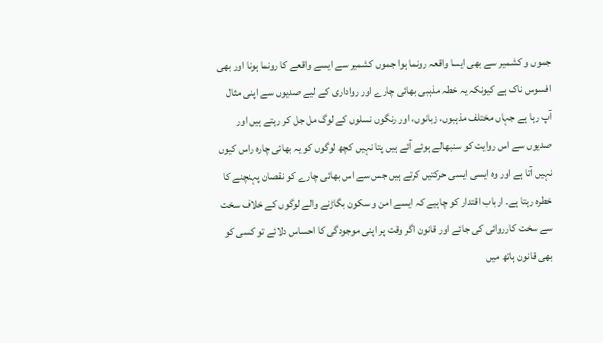جموں و کشمیر سے بھی ایسا واقعہ رونما ہوا جموں کشمیر سے ایسے واقعے کا رونما ہونا اور بھی افسوس ناک ہے کیونکہ یہ خطہ مذہبی بھائی چارے اور رواداری کے لیے صدیوں سے اپنی مثال آپ رہا ہے جہاں مختلف مذہبوں، زبانوں، اور رنگوں نسلوں کے لوگ مل جل کر رہتے ہیں اور صدیوں سے اس روایت کو سنبھالے ہوئے آئے ہیں پتا نہیں کچھ لوگوں کو یہ بھائی چارہ راس کیوں نہیں آتا ہے اور وہ ایسی ایسی حرکتیں کرتے ہیں جس سے اس بھائی چارے کو نقصان پہنچنے کا خطرہ رہتا ہے۔ ارباب اقتدار کو چاہیے کہ ایسے امن و سکون بگاڑنے والے لوگوں کے خلاف سخت سے سخت کارروائی کی جائے اور قانون اگر وقت پر اپنی موجودگی کا احساس دلائے تو کسی کو بھی قانون ہاتھ میں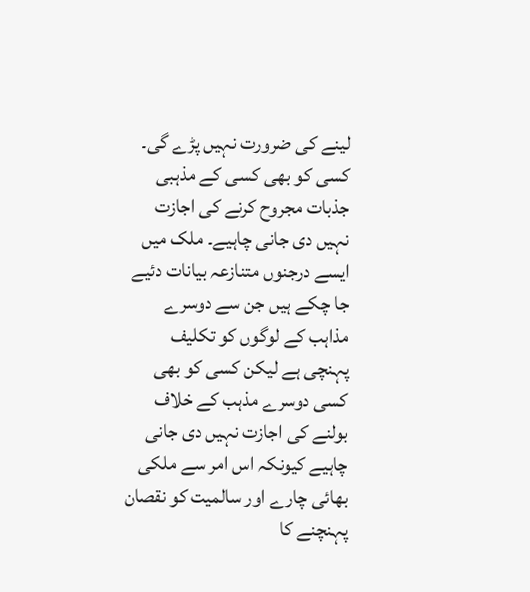لینے کی ضرورت نہیں پڑے گی۔ کسی کو بھی کسی کے مذہبی جذبات مجروح کرنے کی اجازت نہیں دی جانی چاہیے۔ ملک میں ایسے درجنوں متنازعہ بیانات دئیے جا چکے ہیں جن سے دوسرے مذاہب کے لوگوں کو تکلیف پہنچی ہے لیکن کسی کو بھی کسی دوسرے مذہب کے خلاف بولنے کی اجازت نہیں دی جانی چاہیے کیونکہ اس امر سے ملکی بھائی چارے اور سالمیت کو نقصان پہنچنے کا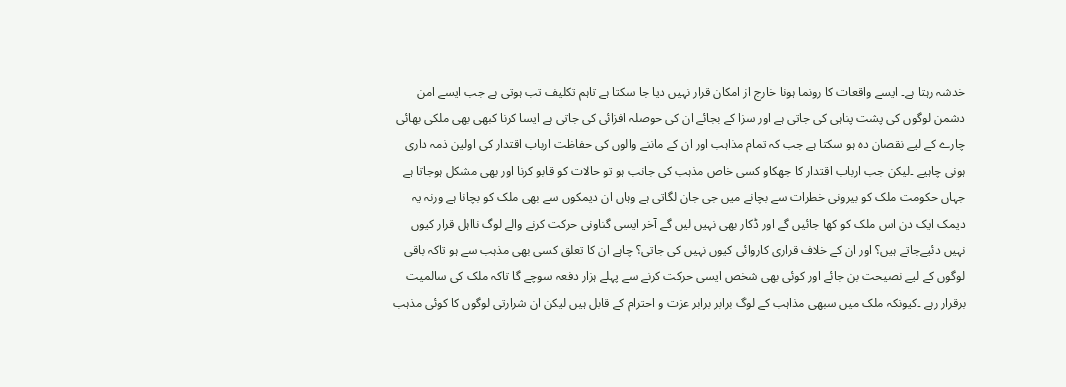خدشہ رہتا ہے۔ ایسے واقعات کا رونما ہونا خارج از امکان قرار نہیں دیا جا سکتا ہے تاہم تکلیف تب ہوتی ہے جب ایسے امن دشمن لوگوں کی پشت پناہی کی جاتی ہے اور سزا کے بجائے ان کی حوصلہ افزائی کی جاتی ہے ایسا کرنا کبھی بھی ملکی بھائی چارے کے لیے نقصان دہ ہو سکتا ہے جب کہ تمام مذاہب اور ان کے ماننے والوں کی حفاظت ارباب اقتدار کی اولین ذمہ داری ہونی چاہیے ۔لیکن جب ارباب اقتدار کا جھکاو کسی خاص مذہب کی جانب ہو تو حالات کو قابو کرنا اور بھی مشکل ہوجاتا ہے جہاں حکومت ملک کو بیرونی خطرات سے بچانے میں جی جان لگاتی ہے وہاں ان دیمکوں سے بھی ملک کو بچانا ہے ورنہ یہ دیمک ایک دن اس ملک کو کھا جائیں گے اور ڈکار بھی نہیں لیں گے آخر ایسی گناونی حرکت کرنے والے لوگ نااہل قرار کیوں نہیں دئیےجاتے ہیں؟ اور ان کے خلاف قراری کاروائی کیوں نہیں کی جاتی؟ چاہے ان کا تعلق کسی بھی مذہب سے ہو تاکہ باقی لوگوں کے لیے نصیحت بن جائے اور کوئی بھی شخص ایسی حرکت کرنے سے پہلے ہزار دفعہ سوچے گا تاکہ ملک کی سالمیت برقرار رہے ۔کیونکہ ملک میں سبھی مذاہب کے لوگ برابر برابر عزت و احترام کے قابل ہیں لیکن ان شرارتی لوگوں کا کوئی مذہب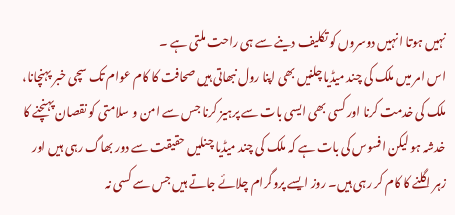نہیں ہوتا انہیں دوسروں کو تکلیف دینے سے ہی راحت ملتی ہے ۔
اس امر میں ملک کی چند میڈیا چلنیں بھی اپنا رول نبھاتی ہیں صحافت کا کام عوام تک سچی خبر پہنچانا، ملک کی خدمت کرنا اور کسی بھی ایسی بات سے پرہیز کرنا جس سے امن و سلامتی کو نقصان پہنچنے کا خدشہ ہو لیکن افسوس کی بات ہے کہ ملک کی چند میڈیا چنلیں حقیقت سے دور بھاگ رہی ہیں اور زہر اگلنے کا کام کر رہی ہیں۔ روز ایسے پروگرام چلائے جاتے ہیں جس سے کسی نہ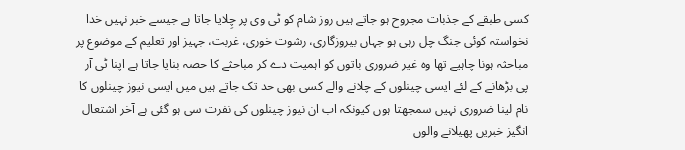کسی طبقے کے جذبات مجروح ہو جاتے ہیں روز شام کو ٹی وی پر چِلایا جاتا ہے جیسے خبر نہیں خدا نخواستہ کوئی جنگ چل رہی ہو جہاں بیروزگاری، رشوت خوری، غربت، جہیز اور تعلیم کے موضوع پر مباحثہ ہونا چاہیے تھا وہ غیر ضروری باتوں کو اہمیت دے کر مباحثے کا حصہ بنایا جاتا ہے اپنا ٹی آر پی بڑھانے کے لئے ایسی چینلوں کے چلانے والے کسی بھی حد تک جاتے ہیں میں ایسی نیوز چینلوں کا نام لینا ضروری نہیں سمجھتا ہوں کیونکہ اب ان نیوز چینلوں کی نفرت سی ہو گئی ہے آخر اشتعال انگیز خبریں پھیلانے والوں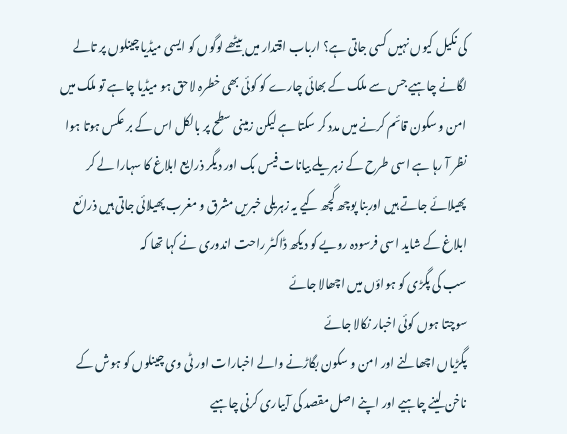کی نکیل کیوں نہیں کسی جاتی ہے؟ ارباب اقتدار میں بیٹھے لوگوں کو ایسی میڈیا چینلوں پر تالے لگانے چاہیے جس سے ملک کے بھائی چارے کو کوئی بھی خطرہ لاحق ہو میڈیا چاہے تو ملک میں امن و سکون قائم کرنے میں مدد کر سکتا ہے لیکن زمینی سطح پر بالکل اس کے بر عکس ہوتا ہوا نظر آ رہا ہے اسی طرح کے زہریلے بیانات فیس بک اور دیگر ذرایع ابلاغ کا سہارا لے کر پھیلائے جاتے ہیں اوربنا پوچھ گچھ کیے یہ زہریلی خبریں مشرق و مغرب پھیلائی جاتی ہیں ذرائع ابلاغ کے شاید اسی فرسودہ رویے کو دیکھ ڈاکٹر راحت اندوری نے کہا تھا کہ
سب کی پگڑی کو ہواؤں میں اچھالا جائے
سوچتا ہوں کوئی اخبار نکالا جائے
پگڑیاں اچھالنے اور امن و سکون بگاڑنے والے اخبارات اور ٹی وی چینلوں کو ہوش کے ناخن لینے چاہیے اور اپنے اصل مقصد کی آبیاری کرنی چاہیے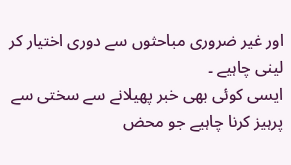اور غیر ضروری مباحثوں سے دوری اختیار کر لینی چاہیے ۔
ایسی کوئی بھی خبر پھیلانے سے سختی سے پرہیز کرنا چاہیے جو محض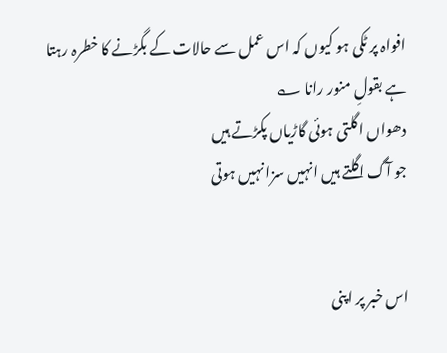افواہ پر ٹکی ہو کیوں کہ اس عمل سے حالات کے بگڑنے کا خطرہ رہتا ہے بقولِ منور رانا ؎
دھواں اگلتی ہوئی گاڑیاں پکڑتے ہیں
جو آگ اگلتے ہیں انہیں سزا نہیں ہوتی


اس خبر پر اپنی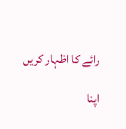رائے کا اظہار کریں

اپنا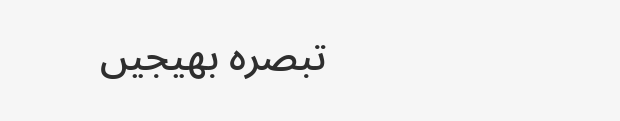تبصرہ بھیجیں